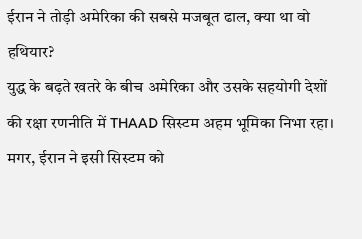ईरान ने तोड़ी अमेरिका की सबसे मजबूत ढाल, क्या था वो हथियार?
युद्ध के बढ़ते खतरे के बीच अमेरिका और उसके सहयोगी देशों की रक्षा रणनीति में THAAD सिस्टम अहम भूमिका निभा रहा। मगर, ईरान ने इसी सिस्टम को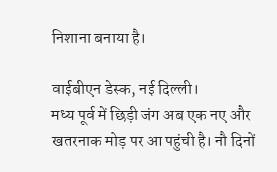निशाना बनाया है।

वाईबीएन डेस्क, नई दिल्ली।
मध्य पूर्व में छिड़ी जंग अब एक नए और खतरनाक मोड़ पर आ पहुंची है। नौ दिनों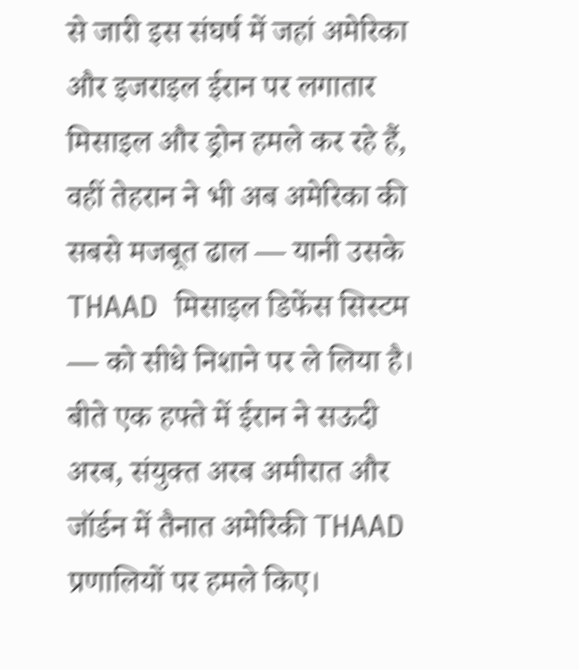से जारी इस संघर्ष में जहां अमेरिका और इजराइल ईरान पर लगातार मिसाइल और ड्रोन हमले कर रहे हैं, वहीं तेहरान ने भी अब अमेरिका की सबसे मजबूत ढाल — यानी उसके THAAD मिसाइल डिफेंस सिस्टम — को सीधे निशाने पर ले लिया है।
बीते एक हफ्ते में ईरान ने सऊदी अरब, संयुक्त अरब अमीरात और जॉर्डन में तैनात अमेरिकी THAAD प्रणालियों पर हमले किए।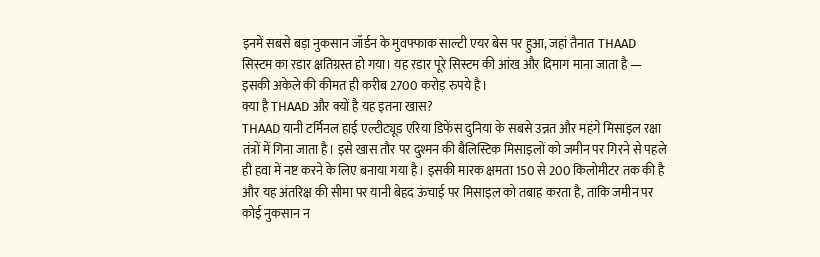इनमें सबसे बड़ा नुकसान जॉर्डन के मुवफ्फाक साल्टी एयर बेस पर हुआ, जहां तैनात THAAD सिस्टम का रडार क्षतिग्रस्त हो गया। यह रडार पूरे सिस्टम की आंख और दिमाग माना जाता है — इसकी अकेले की कीमत ही करीब 2700 करोड़ रुपये है।
क्या है THAAD और क्यों है यह इतना खास?
THAAD यानी टर्मिनल हाई एल्टीट्यूड एरिया डिफेंस दुनिया के सबसे उन्नत और महंगे मिसाइल रक्षा तंत्रों में गिना जाता है। इसे खास तौर पर दुश्मन की बैलिस्टिक मिसाइलों को जमीन पर गिरने से पहले ही हवा में नष्ट करने के लिए बनाया गया है। इसकी मारक क्षमता 150 से 200 किलोमीटर तक की है और यह अंतरिक्ष की सीमा पर यानी बेहद ऊंचाई पर मिसाइल को तबाह करता है, ताकि जमीन पर कोई नुकसान न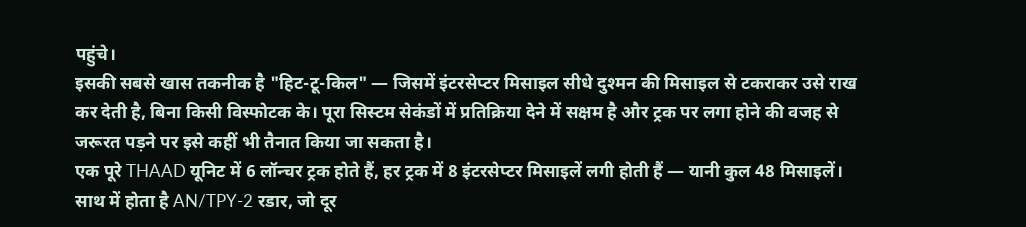पहुंचे।
इसकी सबसे खास तकनीक है "हिट-टू-किल" — जिसमें इंटरसेप्टर मिसाइल सीधे दुश्मन की मिसाइल से टकराकर उसे राख कर देती है, बिना किसी विस्फोटक के। पूरा सिस्टम सेकंडों में प्रतिक्रिया देने में सक्षम है और ट्रक पर लगा होने की वजह से जरूरत पड़ने पर इसे कहीं भी तैनात किया जा सकता है।
एक पूरे THAAD यूनिट में 6 लॉन्चर ट्रक होते हैं, हर ट्रक में 8 इंटरसेप्टर मिसाइलें लगी होती हैं — यानी कुल 48 मिसाइलें। साथ में होता है AN/TPY-2 रडार, जो दूर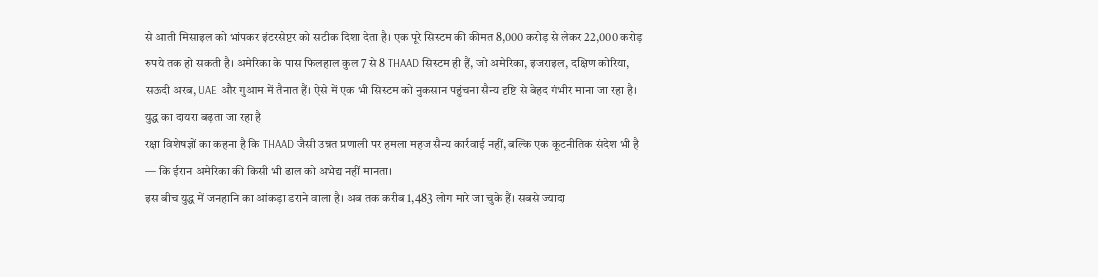से आती मिसाइल को भांपकर इंटरसेप्टर को सटीक दिशा देता है। एक पूरे सिस्टम की कीमत 8,000 करोड़ से लेकर 22,000 करोड़ रुपये तक हो सकती है। अमेरिका के पास फिलहाल कुल 7 से 8 THAAD सिस्टम ही हैं, जो अमेरिका, इजराइल, दक्षिण कोरिया, सऊदी अरब, UAE और गुआम में तैनात हैं। ऐसे में एक भी सिस्टम को नुकसान पहुंचना सैन्य दृष्टि से बेहद गंभीर माना जा रहा है।
युद्ध का दायरा बढ़ता जा रहा है
रक्षा विशेषज्ञों का कहना है कि THAAD जैसी उन्नत प्रणाली पर हमला महज सैन्य कार्रवाई नहीं, बल्कि एक कूटनीतिक संदेश भी है — कि ईरान अमेरिका की किसी भी ढाल को अभेद्य नहीं मानता।
इस बीच युद्ध में जनहानि का आंकड़ा डराने वाला है। अब तक करीब 1,483 लोग मारे जा चुके हैं। सबसे ज्यादा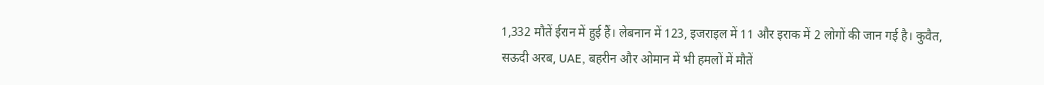1,332 मौतें ईरान में हुई हैं। लेबनान में 123, इजराइल में 11 और इराक में 2 लोगों की जान गई है। कुवैत, सऊदी अरब, UAE, बहरीन और ओमान में भी हमलों में मौतें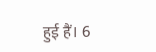हुई हैं। 6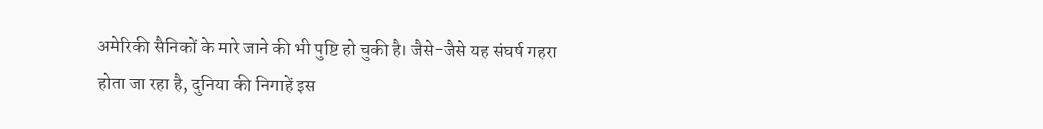अमेरिकी सैनिकों के मारे जाने की भी पुष्टि हो चुकी है। जैसे-जैसे यह संघर्ष गहरा होता जा रहा है, दुनिया की निगाहें इस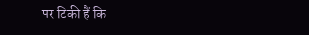पर टिकी हैं कि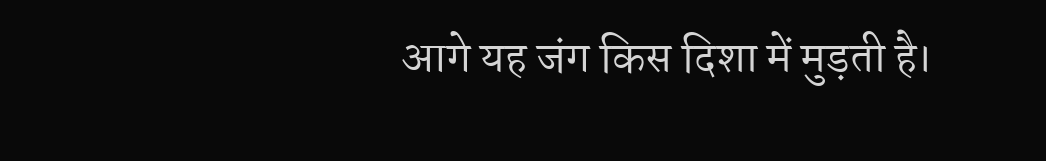आगे यह जंग किस दिशा में मुड़ती है।